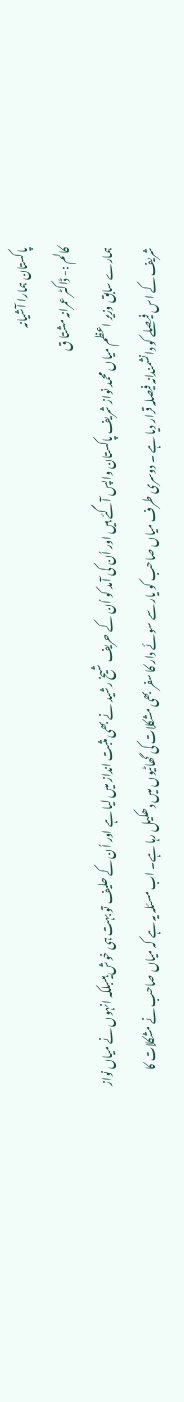پاکستان ہمارا آشیانہ
کالم :- ڈاکٹر عمرانہ مشتا ق
ہمارے سابق وزیر اعظم میاں محمد نواز شریف پاکستان واپس آگئے ہیں اور اُن کی آمد کو اُن کے حریف شیخ رشید نے بھی مثبت انداز میں لیا ہے اور اُن کے حلیف تو بہت ہی خوش ہیںبلکہ انہوں نے میاں نواز شریف کے اس فیصلے کو دانشمندانہ فیصلہ قرار دیا ہے ۔ دوسری طرف میاں صاحب کو یار سے سوئے دار کا سفر بھی مشکلات کی گھاٹیوں میں دھکیل رہا ہے۔ اب مسئلہ یہ ہے کہ میاں صاحب نے مشکلات کا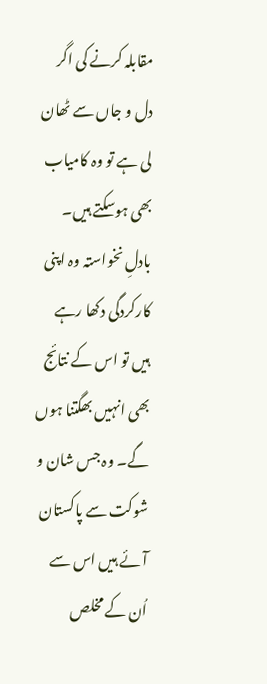مقابلہ کرنے کی اگر دل و جاں سے ٹھان لی ہے تو وہ کامیاب بھی ہوسکتے ہیں۔ بادلِ نخواستہ وہ اپنی کارکردگی دکھا رہے ہیں تو اس کے نتائج بھی انہیں بھگتنا ہوں گے۔ وہ جس شان و شوکت سے پاکستان آئے ہیں اس سے اُن کے مخلص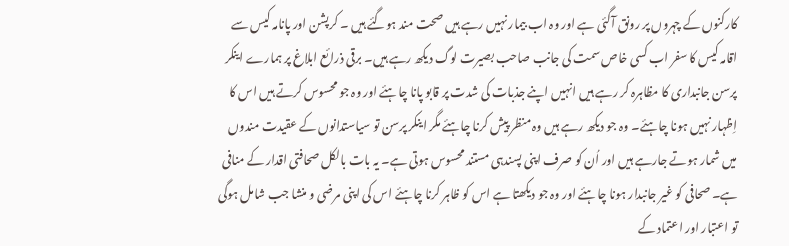کارکنوں کے چہروں پر رونق آگئی ہے اور وہ اب بیمار نہیں رہے ہیں صحت مند ہوگئے ہیں ۔ کرپشن اور پانامہ کیس سے اقامہ کیس کا سفر اب کسی خاص سمت کی جانب صاحب بصیرت لوگ دیکھ رہے ہیں۔ برقی ذرائع ابلاغ پر ہمارے اینکر پرسن جانبداری کا مظاہرہ کر رہے ہیں انہیں اپنے جذبات کی شدت پر قابو پانا چاہئے اور وہ جو محسوس کرتے ہیں اس کا اِظہار نہیں ہونا چاہئے۔ وہ جو دیکھ رہے ہیں وہ منظر پیش کرنا چاہئے مگر اینکر پرسن تو سیاستدانوں کے عقیدت مندوں میں شمار ہوتے جارہے ہیں اور اُن کو صرف اپنی پسندہی مستند محسوس ہوتی ہے۔ یہ بات بالکل صحافتی اقدار کے منافی ہے۔ صحافی کو غیر جانبدار ہونا چاہئے اور وہ جو دیکھتا ہے اس کو ظاہر کرنا چاہئے اس کی اپنی مرضی و منشا جب شامل ہوگی تو اعتبار اور اعتماد کے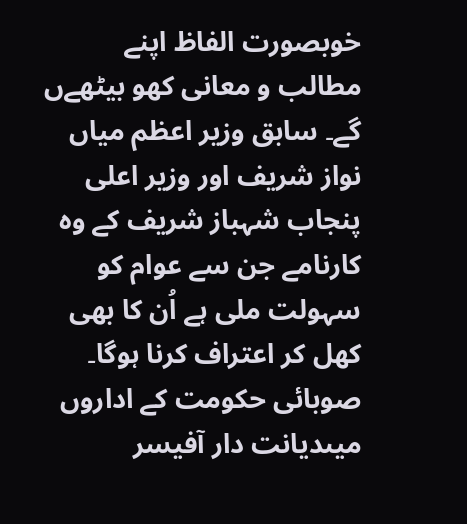خوبصورت الفاظ اپنے مطالب و معانی کھو بیٹھےں گے۔ سابق وزیر اعظم میاں نواز شریف اور وزیر اعلی پنجاب شہباز شریف کے وہ کارنامے جن سے عوام کو سہولت ملی ہے اُن کا بھی کھل کر اعتراف کرنا ہوگا۔ صوبائی حکومت کے اداروں میںدیانت دار آفیسر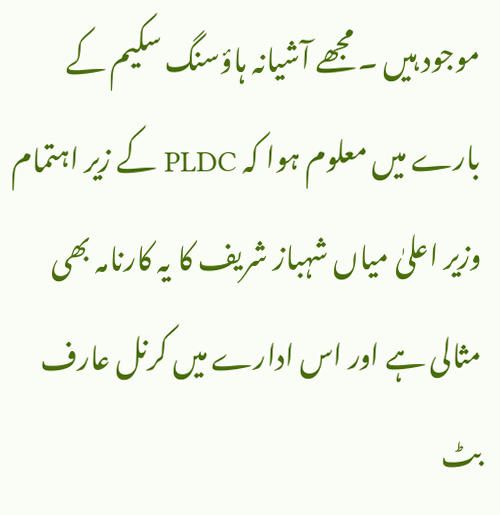موجود ہیں ۔ مجھے آشیانہ ہاؤسنگ سکیم کے بارے میں معلوم ہوا کہ PLDC کے زیر اہتمام وزیر اعلیٰ میاں شہباز شریف کا یہ کارنامہ بھی مثالی ہے اور اس ادارے میں کرنل عارف بٹ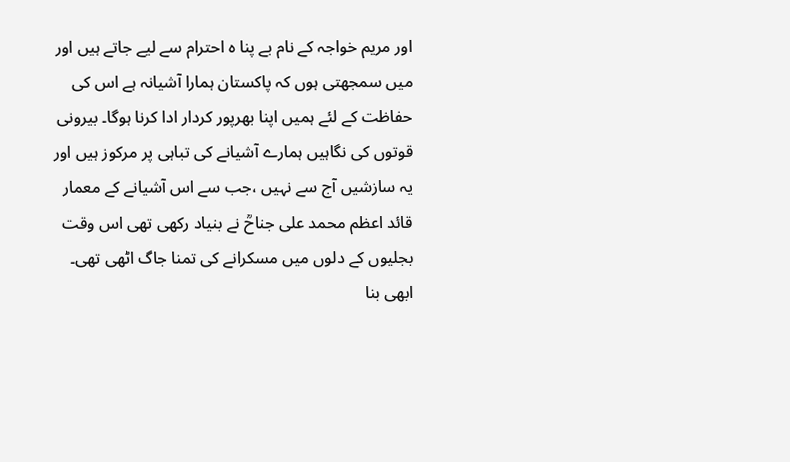اور مریم خواجہ کے نام بے پنا ہ احترام سے لیے جاتے ہیں اور میں سمجھتی ہوں کہ پاکستان ہمارا آشیانہ ہے اس کی حفاظت کے لئے ہمیں اپنا بھرپور کردار ادا کرنا ہوگا۔ بیرونی قوتوں کی نگاہیں ہمارے آشیانے کی تباہی پر مرکوز ہیں اور یہ سازشیں آج سے نہیں ،جب سے اس آشیانے کے معمار قائد اعظم محمد علی جناحؒ نے بنیاد رکھی تھی اس وقت بجلیوں کے دلوں میں مسکرانے کی تمنا جاگ اٹھی تھی۔
ابھی بنا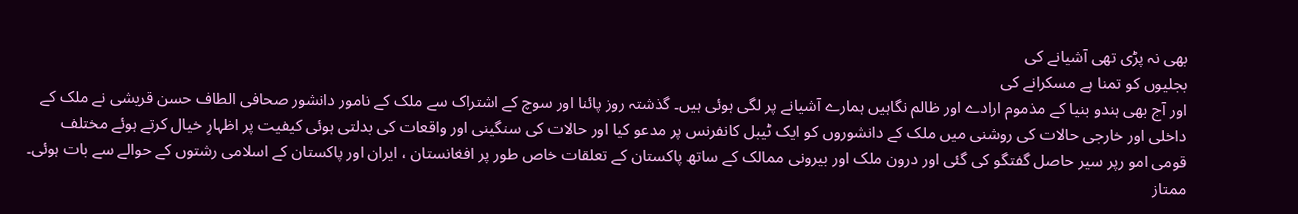بھی نہ پڑی تھی آشیانے کی
بجلیوں کو تمنا ہے مسکرانے کی
اور آج بھی ہندو بنیا کے مذموم ارادے اور ظالم نگاہیں ہمارے آشیانے پر لگی ہوئی ہیں۔ گذشتہ روز پائنا اور سوچ کے اشتراک سے ملک کے نامور دانشور صحافی الطاف حسن قریشی نے ملک کے داخلی اور خارجی حالات کی روشنی میں ملک کے دانشوروں کو ایک ٹیبل کانفرنس پر مدعو کیا اور حالات کی سنگینی اور واقعات کی بدلتی ہوئی کیفیت پر اظہارِ خیال کرتے ہوئے مختلف قومی امو رپر سیر حاصل گفتگو کی گئی اور درون ملک اور بیرونی ممالک کے ساتھ پاکستان کے تعلقات خاص طور پر افغانستان ، ایران اور پاکستان کے اسلامی رشتوں کے حوالے سے بات ہوئی۔ ممتاز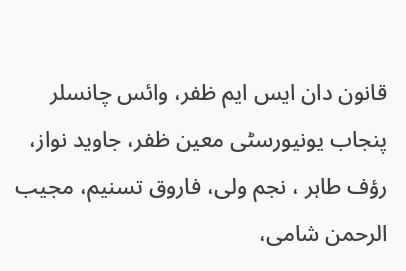قانون دان ایس ایم ظفر، وائس چانسلر پنجاب یونیورسٹی معین ظفر، جاوید نواز، رؤف طاہر ، نجم ولی، فاروق تسنیم، مجیب الرحمن شامی،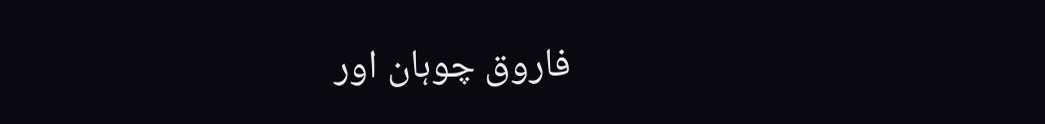فاروق چوہان اور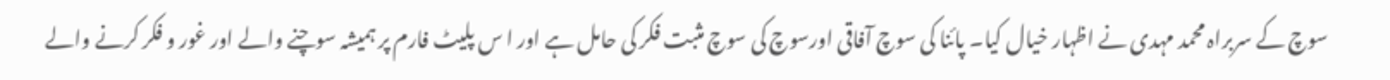سوچ کے سربراہ محمد مہدی نے اظہار خیال کیا۔ پائنا کی سوچ آفاقی اورسوچ کی سوچ مثبت فکر کی حامل ہے اور ا س پلیٹ فارم پر ہمیشہ سوچنے والے اور غور و فکر کرنے والے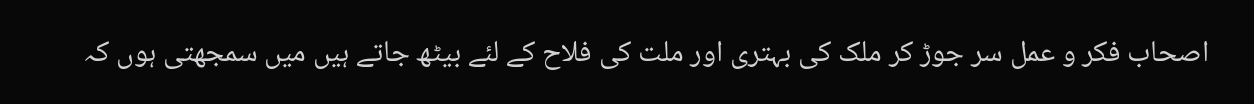اصحاب فکر و عمل سر جوڑ کر ملک کی بہتری اور ملت کی فلاح کے لئے بیٹھ جاتے ہیں میں سمجھتی ہوں کہ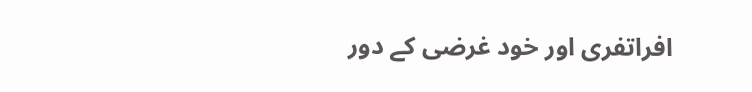افراتفری اور خود غرضی کے دور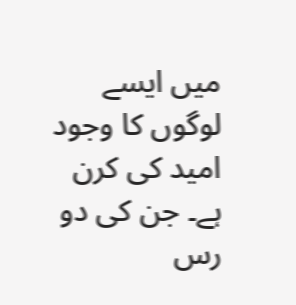میں ایسے لوگوں کا وجود امید کی کرن ہے۔ جن کی دو رس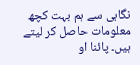نگاہی سے ہم بہت کچھ معلومات حاصل کر لیتے ہیں۔ پائنا او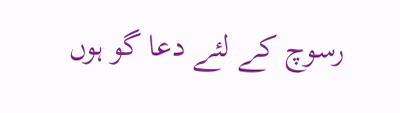رسوچ کے لئے دعا گو ہوں